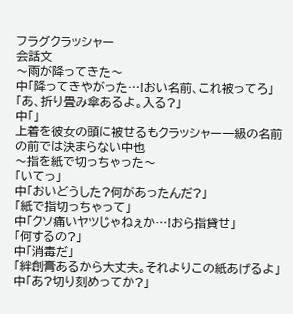フラグクラッシャー
会話文
〜雨が降ってきた〜
中「降ってきやがった…!おい名前、これ被ってろ」
「あ、折り畳み傘あるよ。入る?」
中「」
上着を彼女の頭に被せるもクラッシャー一級の名前の前では決まらない中也
〜指を紙で切っちゃった〜
「いてっ」
中「おいどうした?何があったんだ?」
「紙で指切っちゃって」
中「クソ痛いヤツじゃねぇか…!おら指貸せ」
「何するの?」
中「消毒だ」
「絆創膏あるから大丈夫。それよりこの紙あげるよ」
中「あ?切り刻めってか?」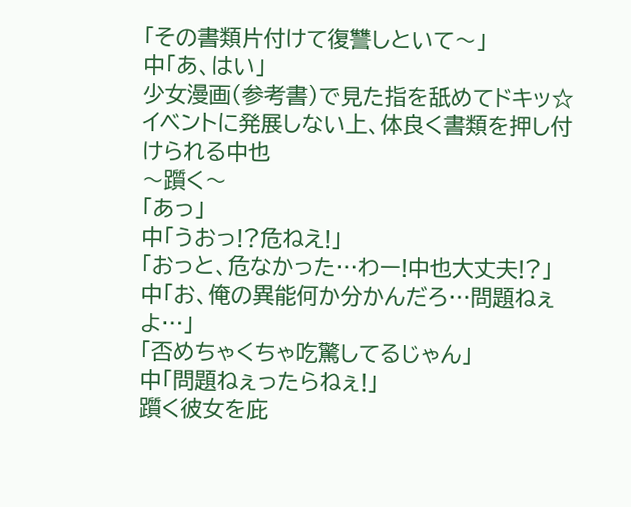「その書類片付けて復讐しといて〜」
中「あ、はい」
少女漫画(参考書)で見た指を舐めてドキッ☆イベントに発展しない上、体良く書類を押し付けられる中也
〜躓く〜
「あっ」
中「うおっ!?危ねえ!」
「おっと、危なかった…わー!中也大丈夫!?」
中「お、俺の異能何か分かんだろ…問題ねぇよ…」
「否めちゃくちゃ吃驚してるじゃん」
中「問題ねぇったらねぇ!」
躓く彼女を庇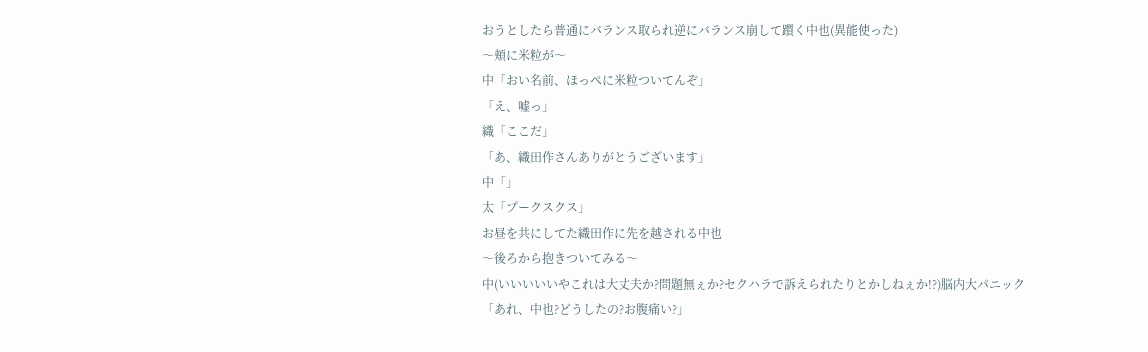おうとしたら普通にバランス取られ逆にバランス崩して躓く中也(異能使った)
〜頬に米粒が〜
中「おい名前、ほっぺに米粒ついてんぞ」
「え、嘘っ」
織「ここだ」
「あ、織田作さんありがとうございます」
中「」
太「プークスクス」
お昼を共にしてた織田作に先を越される中也
〜後ろから抱きついてみる〜
中(いいいいいやこれは大丈夫か?問題無ぇか?セクハラで訴えられたりとかしねぇか!?)脳内大パニック
「あれ、中也?どうしたの?お腹痛い?」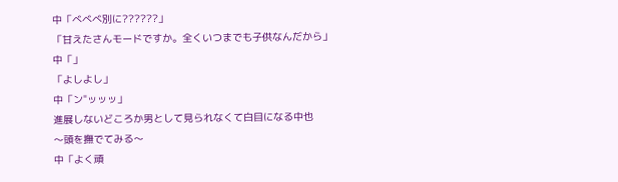中「べべべ別に??????」
「甘えたさんモードですか。全くいつまでも子供なんだから」
中「」
「よしよし」
中「ン"ッッッ」
進展しないどころか男として見られなくて白目になる中也
〜頭を撫でてみる〜
中「よく頑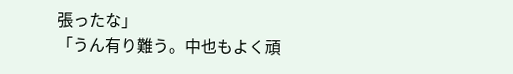張ったな」
「うん有り難う。中也もよく頑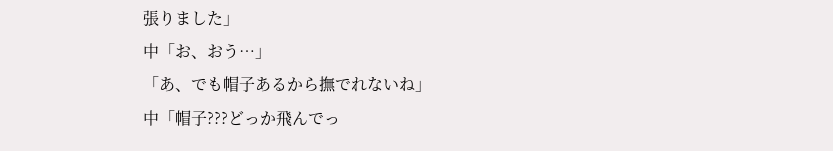張りました」
中「お、おう…」
「あ、でも帽子あるから撫でれないね」
中「帽子???どっか飛んでっ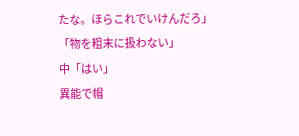たな。ほらこれでいけんだろ」
「物を粗末に扱わない」
中「はい」
異能で帽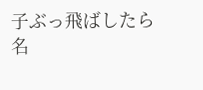子ぶっ飛ばしたら名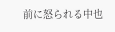前に怒られる中也